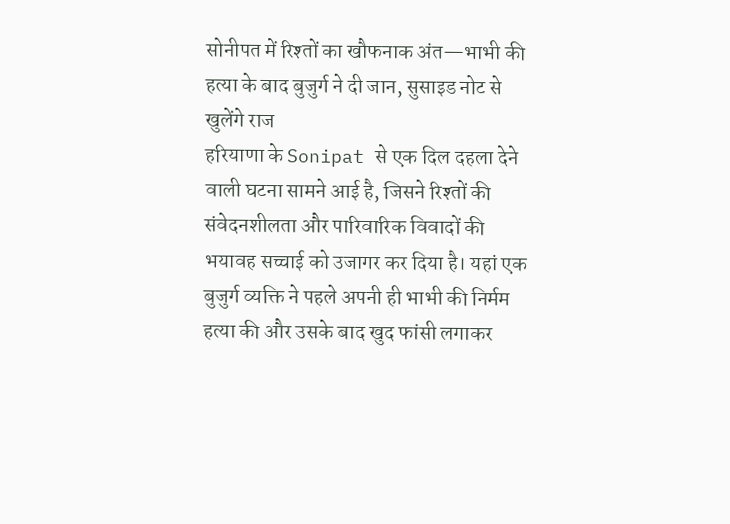सोनीपत में रिश्तों का खौफनाक अंत—भाभी की हत्या के बाद बुजुर्ग ने दी जान, सुसाइड नोट से खुलेंगे राज
हरियाणा के Sonipat से एक दिल दहला देने वाली घटना सामने आई है, जिसने रिश्तों की संवेदनशीलता और पारिवारिक विवादों की भयावह सच्चाई को उजागर कर दिया है। यहां एक बुजुर्ग व्यक्ति ने पहले अपनी ही भाभी की निर्मम हत्या की और उसके बाद खुद फांसी लगाकर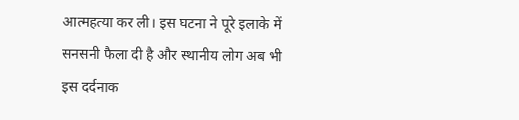आत्महत्या कर ली। इस घटना ने पूरे इलाके में सनसनी फैला दी है और स्थानीय लोग अब भी इस दर्दनाक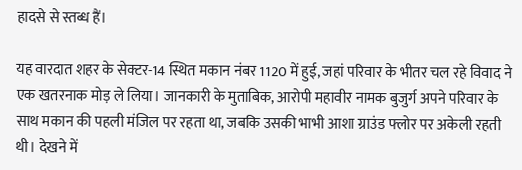हादसे से स्तब्ध हैं।

यह वारदात शहर के सेक्टर-14 स्थित मकान नंबर 1120 में हुई, जहां परिवार के भीतर चल रहे विवाद ने एक खतरनाक मोड़ ले लिया। जानकारी के मुताबिक, आरोपी महावीर नामक बुजुर्ग अपने परिवार के साथ मकान की पहली मंजिल पर रहता था, जबकि उसकी भाभी आशा ग्राउंड फ्लोर पर अकेली रहती थी। देखने में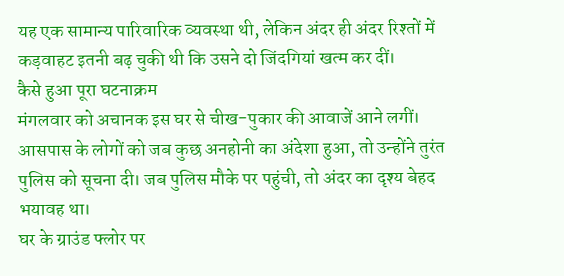यह एक सामान्य पारिवारिक व्यवस्था थी, लेकिन अंदर ही अंदर रिश्तों में कड़वाहट इतनी बढ़ चुकी थी कि उसने दो जिंदगियां खत्म कर दीं।
कैसे हुआ पूरा घटनाक्रम
मंगलवार को अचानक इस घर से चीख-पुकार की आवाजें आने लगीं। आसपास के लोगों को जब कुछ अनहोनी का अंदेशा हुआ, तो उन्होंने तुरंत पुलिस को सूचना दी। जब पुलिस मौके पर पहुंची, तो अंदर का दृश्य बेहद भयावह था।
घर के ग्राउंड फ्लोर पर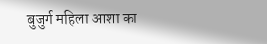बुजुर्ग महिला आशा का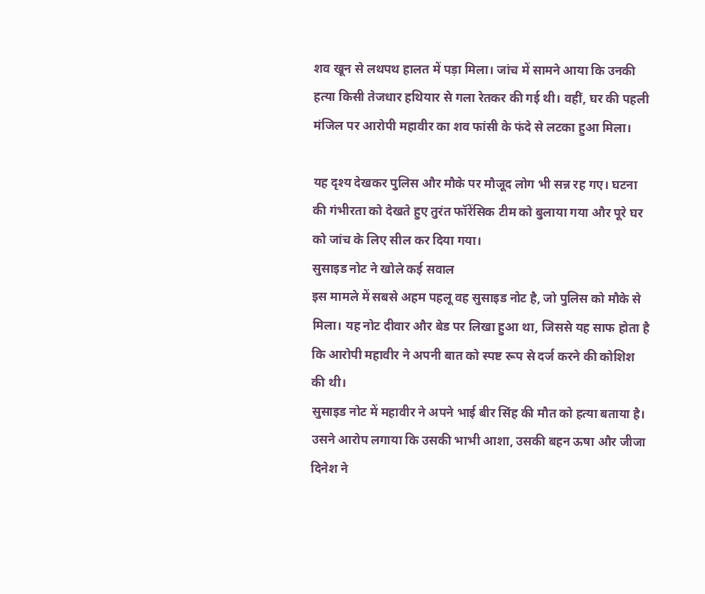शव खून से लथपथ हालत में पड़ा मिला। जांच में सामने आया कि उनकी हत्या किसी तेजधार हथियार से गला रेतकर की गई थी। वहीं, घर की पहली मंजिल पर आरोपी महावीर का शव फांसी के फंदे से लटका हुआ मिला।

यह दृश्य देखकर पुलिस और मौके पर मौजूद लोग भी सन्न रह गए। घटना की गंभीरता को देखते हुए तुरंत फॉरेंसिक टीम को बुलाया गया और पूरे घर को जांच के लिए सील कर दिया गया।
सुसाइड नोट ने खोले कई सवाल
इस मामले में सबसे अहम पहलू वह सुसाइड नोट है, जो पुलिस को मौके से मिला। यह नोट दीवार और बेड पर लिखा हुआ था, जिससे यह साफ होता है कि आरोपी महावीर ने अपनी बात को स्पष्ट रूप से दर्ज करने की कोशिश की थी।
सुसाइड नोट में महावीर ने अपने भाई बीर सिंह की मौत को हत्या बताया है। उसने आरोप लगाया कि उसकी भाभी आशा, उसकी बहन ऊषा और जीजा दिनेश ने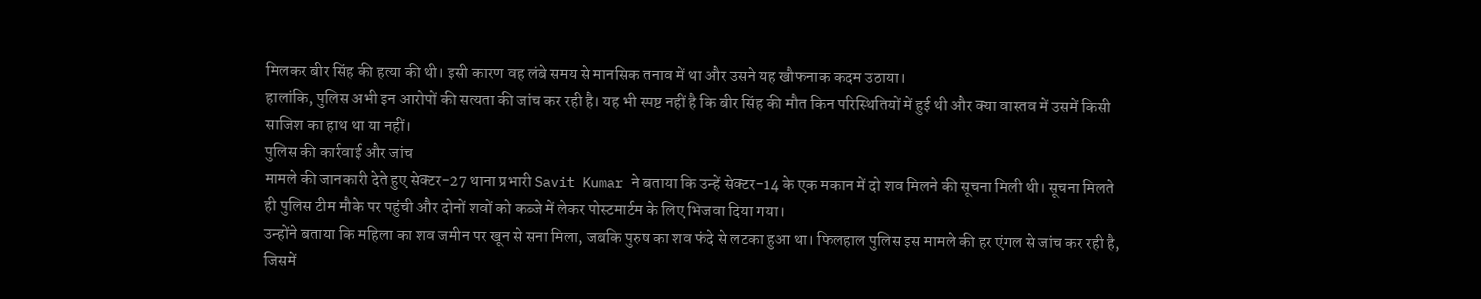मिलकर बीर सिंह की हत्या की थी। इसी कारण वह लंबे समय से मानसिक तनाव में था और उसने यह खौफनाक कदम उठाया।
हालांकि, पुलिस अभी इन आरोपों की सत्यता की जांच कर रही है। यह भी स्पष्ट नहीं है कि बीर सिंह की मौत किन परिस्थितियों में हुई थी और क्या वास्तव में उसमें किसी साजिश का हाथ था या नहीं।
पुलिस की कार्रवाई और जांच
मामले की जानकारी देते हुए सेक्टर-27 थाना प्रभारी Savit Kumar ने बताया कि उन्हें सेक्टर-14 के एक मकान में दो शव मिलने की सूचना मिली थी। सूचना मिलते ही पुलिस टीम मौके पर पहुंची और दोनों शवों को कब्जे में लेकर पोस्टमार्टम के लिए भिजवा दिया गया।
उन्होंने बताया कि महिला का शव जमीन पर खून से सना मिला, जबकि पुरुष का शव फंदे से लटका हुआ था। फिलहाल पुलिस इस मामले की हर एंगल से जांच कर रही है, जिसमें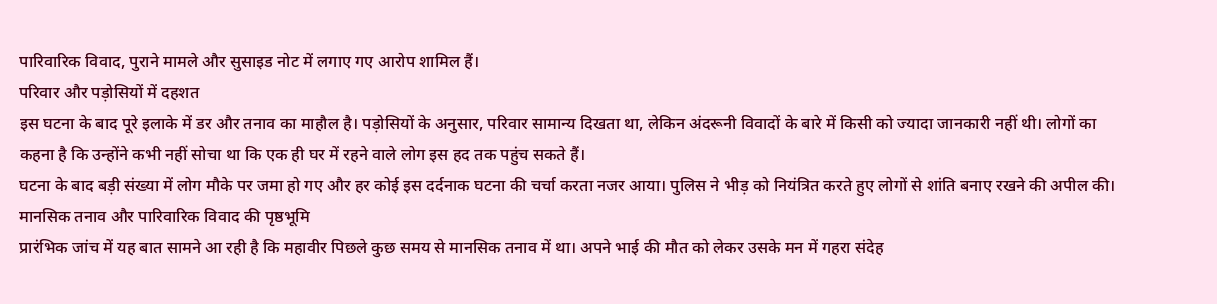पारिवारिक विवाद, पुराने मामले और सुसाइड नोट में लगाए गए आरोप शामिल हैं।
परिवार और पड़ोसियों में दहशत
इस घटना के बाद पूरे इलाके में डर और तनाव का माहौल है। पड़ोसियों के अनुसार, परिवार सामान्य दिखता था, लेकिन अंदरूनी विवादों के बारे में किसी को ज्यादा जानकारी नहीं थी। लोगों का कहना है कि उन्होंने कभी नहीं सोचा था कि एक ही घर में रहने वाले लोग इस हद तक पहुंच सकते हैं।
घटना के बाद बड़ी संख्या में लोग मौके पर जमा हो गए और हर कोई इस दर्दनाक घटना की चर्चा करता नजर आया। पुलिस ने भीड़ को नियंत्रित करते हुए लोगों से शांति बनाए रखने की अपील की।
मानसिक तनाव और पारिवारिक विवाद की पृष्ठभूमि
प्रारंभिक जांच में यह बात सामने आ रही है कि महावीर पिछले कुछ समय से मानसिक तनाव में था। अपने भाई की मौत को लेकर उसके मन में गहरा संदेह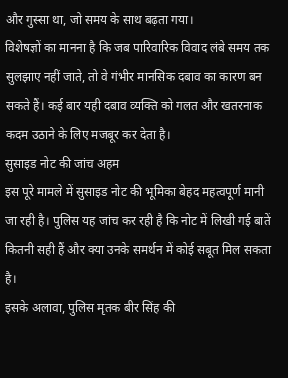और गुस्सा था, जो समय के साथ बढ़ता गया।
विशेषज्ञों का मानना है कि जब पारिवारिक विवाद लंबे समय तक सुलझाए नहीं जाते, तो वे गंभीर मानसिक दबाव का कारण बन सकते हैं। कई बार यही दबाव व्यक्ति को गलत और खतरनाक कदम उठाने के लिए मजबूर कर देता है।
सुसाइड नोट की जांच अहम
इस पूरे मामले में सुसाइड नोट की भूमिका बेहद महत्वपूर्ण मानी जा रही है। पुलिस यह जांच कर रही है कि नोट में लिखी गई बातें कितनी सही हैं और क्या उनके समर्थन में कोई सबूत मिल सकता है।
इसके अलावा, पुलिस मृतक बीर सिंह की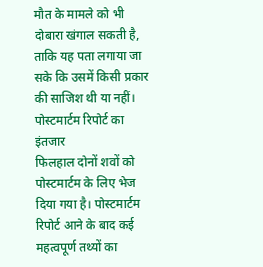मौत के मामले को भी दोबारा खंगाल सकती है, ताकि यह पता लगाया जा सके कि उसमें किसी प्रकार की साजिश थी या नहीं।
पोस्टमार्टम रिपोर्ट का इंतजार
फिलहाल दोनों शवों को पोस्टमार्टम के लिए भेज दिया गया है। पोस्टमार्टम रिपोर्ट आने के बाद कई महत्वपूर्ण तथ्यों का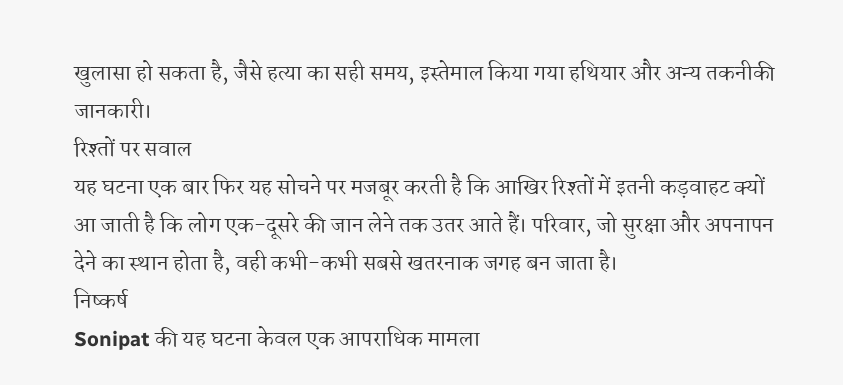खुलासा हो सकता है, जैसे हत्या का सही समय, इस्तेमाल किया गया हथियार और अन्य तकनीकी जानकारी।
रिश्तों पर सवाल
यह घटना एक बार फिर यह सोचने पर मजबूर करती है कि आखिर रिश्तों में इतनी कड़वाहट क्यों आ जाती है कि लोग एक-दूसरे की जान लेने तक उतर आते हैं। परिवार, जो सुरक्षा और अपनापन देने का स्थान होता है, वही कभी-कभी सबसे खतरनाक जगह बन जाता है।
निष्कर्ष
Sonipat की यह घटना केवल एक आपराधिक मामला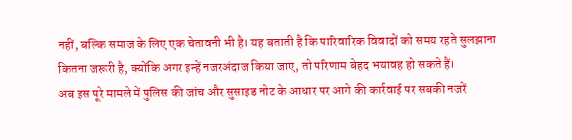नहीं, बल्कि समाज के लिए एक चेतावनी भी है। यह बताती है कि पारिवारिक विवादों को समय रहते सुलझाना कितना जरूरी है, क्योंकि अगर इन्हें नजरअंदाज किया जाए, तो परिणाम बेहद भयावह हो सकते हैं।
अब इस पूरे मामले में पुलिस की जांच और सुसाइड नोट के आधार पर आगे की कार्रवाई पर सबकी नजरें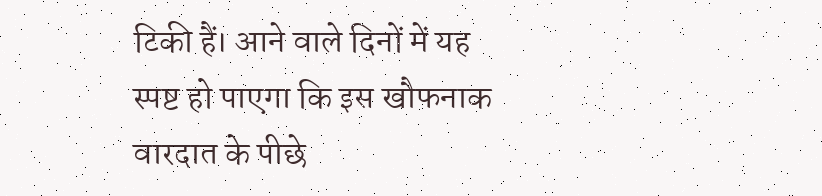टिकी हैं। आने वाले दिनों में यह स्पष्ट हो पाएगा कि इस खौफनाक वारदात के पीछे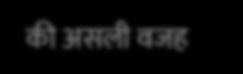की असली वजह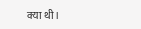क्या थी।